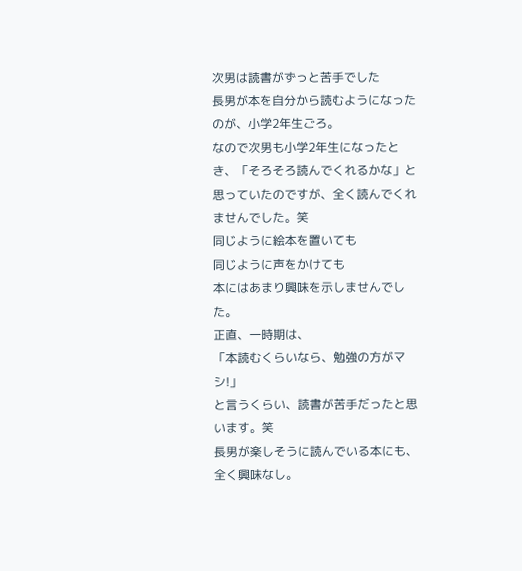次男は読書がずっと苦手でした
長男が本を自分から読むようになったのが、小学2年生ごろ。
なので次男も小学2年生になったとき、「そろそろ読んでくれるかな」と思っていたのですが、全く読んでくれませんでした。笑
同じように絵本を置いても
同じように声をかけても
本にはあまり興味を示しませんでした。
正直、一時期は、
「本読むくらいなら、勉強の方がマシ!」
と言うくらい、読書が苦手だったと思います。笑
長男が楽しそうに読んでいる本にも、全く興味なし。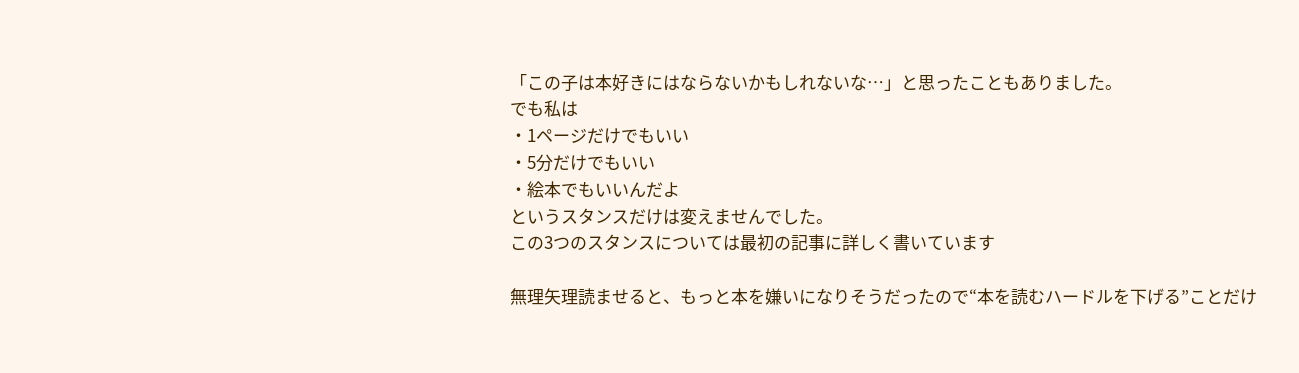「この子は本好きにはならないかもしれないな…」と思ったこともありました。
でも私は
・1ページだけでもいい
・5分だけでもいい
・絵本でもいいんだよ
というスタンスだけは変えませんでした。
この3つのスタンスについては最初の記事に詳しく書いています

無理矢理読ませると、もっと本を嫌いになりそうだったので“本を読むハードルを下げる”ことだけ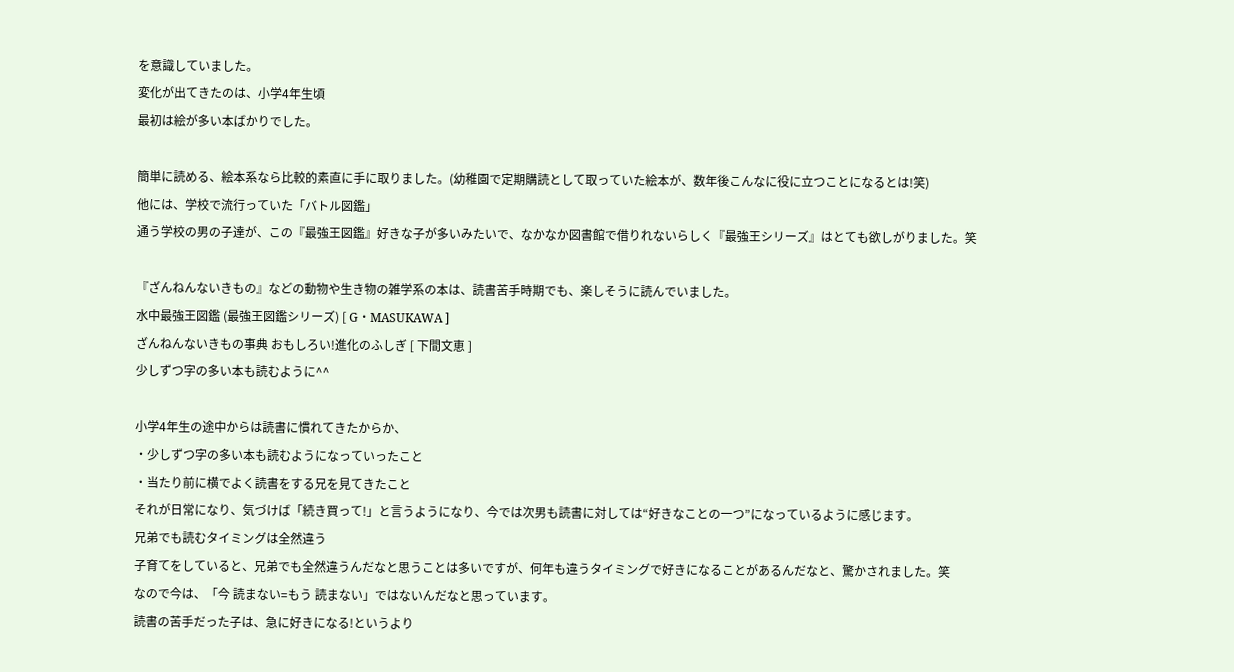を意識していました。
変化が出てきたのは、小学4年生頃
最初は絵が多い本ばかりでした。

簡単に読める、絵本系なら比較的素直に手に取りました。(幼稚園で定期購読として取っていた絵本が、数年後こんなに役に立つことになるとは!笑)
他には、学校で流行っていた「バトル図鑑」
通う学校の男の子達が、この『最強王図鑑』好きな子が多いみたいで、なかなか図書館で借りれないらしく『最強王シリーズ』はとても欲しがりました。笑

『ざんねんないきもの』などの動物や生き物の雑学系の本は、読書苦手時期でも、楽しそうに読んでいました。
水中最強王図鑑 (最強王図鑑シリーズ) [ G・MASUKAWA ]
ざんねんないきもの事典 おもしろい!進化のふしぎ [ 下間文恵 ]
少しずつ字の多い本も読むように^^

小学4年生の途中からは読書に慣れてきたからか、
・少しずつ字の多い本も読むようになっていったこと
・当たり前に横でよく読書をする兄を見てきたこと
それが日常になり、気づけば「続き買って!」と言うようになり、今では次男も読書に対しては“好きなことの一つ”になっているように感じます。
兄弟でも読むタイミングは全然違う
子育てをしていると、兄弟でも全然違うんだなと思うことは多いですが、何年も違うタイミングで好きになることがあるんだなと、驚かされました。笑
なので今は、「今 読まない=もう 読まない」ではないんだなと思っています。
読書の苦手だった子は、急に好きになる!というより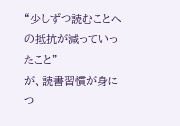“少しずつ読むことへの抵抗が減っていったこと”
が、読書習慣が身につ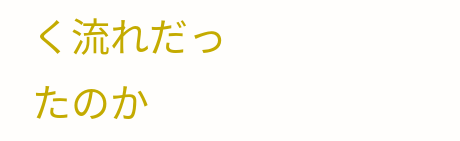く流れだったのか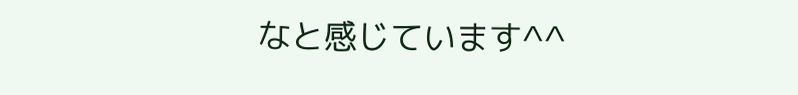なと感じています^^